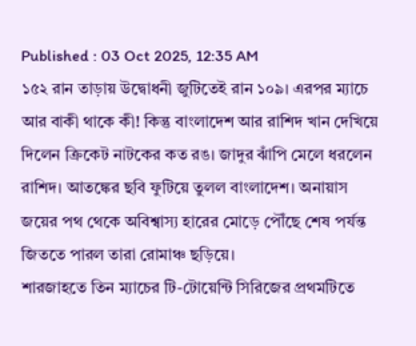Published : 03 Oct 2025, 12:35 AM
১৫২ রান তাড়ায় উদ্বোধনী জুটিতেই রান ১০৯। এরপর ম্যাচে আর বাকী থাকে কী! কিন্তু বাংলাদেশ আর রাশিদ খান দেখিয়ে দিলেন ক্রিকেট নাটকের কত রঙ। জাদুর ঝাঁপি মেলে ধরলেন রাশিদ। আতঙ্কের ছবি ফুটিয়ে তুলল বাংলাদেশ। অনায়াস জয়ের পথ থেকে অবিশ্বাস্য হারের মোড়ে পৌঁছে শেষ পর্যন্ত জিততে পারল তারা রোমাঞ্চ ছড়িয়ে।
শারজাহতে তিন ম্যাচের টি-টোয়েন্টি সিরিজের প্রথমটিতে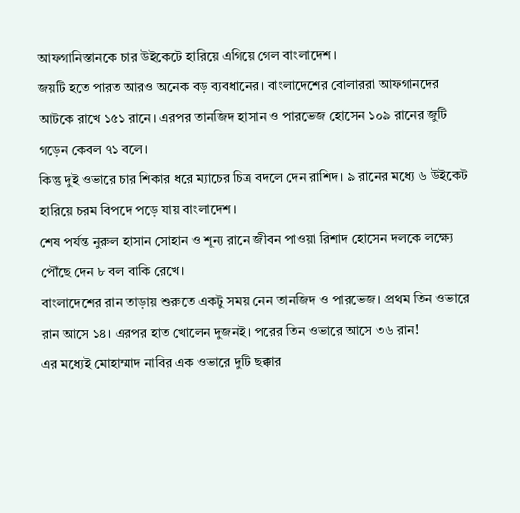আফগানিস্তানকে চার উইকেটে হারিয়ে এগিয়ে গেল বাংলাদেশ।
জয়টি হতে পারত আরও অনেক বড় ব্যবধানের। বাংলাদেশের বোলাররা আফগানদের আটকে রাখে ১৫১ রানে। এরপর তানজিদ হাসান ও পারভেজ হোসেন ১০৯ রানের জুটি গড়েন কেবল ৭১ বলে।
কিন্তু দুই ওভারে চার শিকার ধরে ম্যাচের চিত্র বদলে দেন রাশিদ। ৯ রানের মধ্যে ৬ উইকেট হারিয়ে চরম বিপদে পড়ে যায় বাংলাদেশ।
শেষ পর্যন্ত নুরুল হাসান সোহান ও শূন্য রানে জীবন পাওয়া রিশাদ হোসেন দলকে লক্ষ্যে পৌঁছে দেন ৮ বল বাকি রেখে।
বাংলাদেশের রান তাড়ায় শুরুতে একটু সময় নেন তানজিদ ও পারভেজ। প্রথম তিন ওভারে রান আসে ১৪। এরপর হাত খোলেন দুজনই। পরের তিন ওভারে আসে ৩৬ রান!
এর মধ্যেই মোহাম্মাদ নাবির এক ওভারে দুটি ছক্কার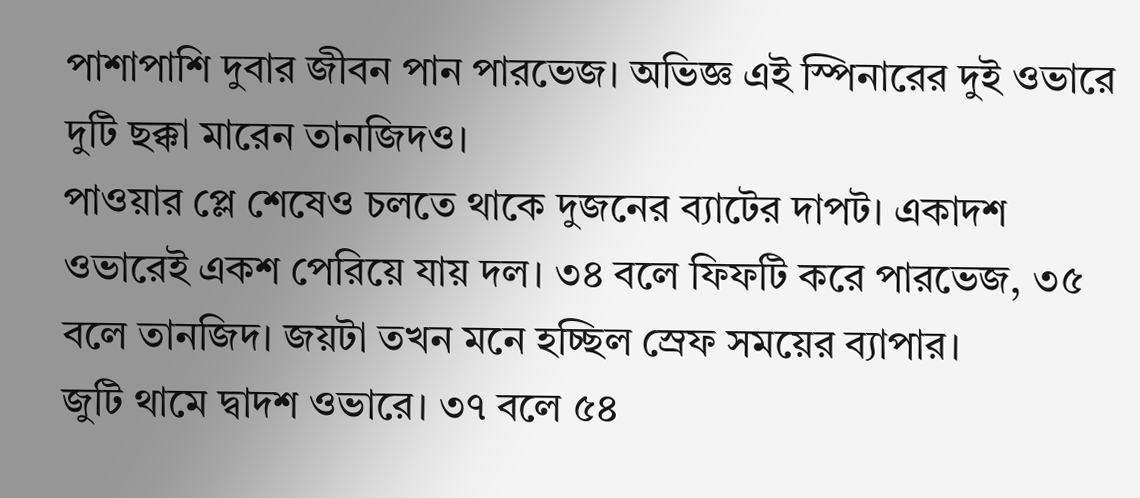পাশাপাশি দুবার জীবন পান পারভেজ। অভিজ্ঞ এই স্পিনারের দুই ওভারে দুটি ছক্কা মারেন তানজিদও।
পাওয়ার প্লে শেষেও চলতে থাকে দুজনের ব্যাটের দাপট। একাদশ ওভারেই একশ পেরিয়ে যায় দল। ৩৪ বলে ফিফটি করে পারভেজ, ৩৫ বলে তানজিদ। জয়টা তখন মনে হচ্ছিল স্রেফ সময়ের ব্যাপার।
জুটি থামে দ্বাদশ ওভারে। ৩৭ বলে ৫৪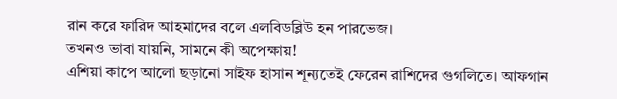রান করে ফারিদ আহমাদের বলে এলবিডব্লিউ হন পারভেজ।
তখনও ভাবা যায়নি, সামনে কী অপেক্ষায়!
এশিয়া কাপে আলো ছড়ানো সাইফ হাসান শূন্যতেই ফেরেন রাশিদের গুগলিতে। আফগান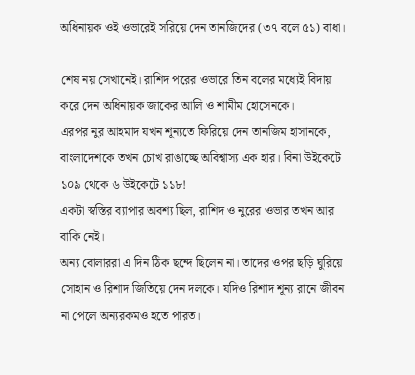অধিনায়ক ওই ওভারেই সরিয়ে দেন তানজিদের (৩৭ বলে ৫১) বাধা।

শেষ নয় সেখানেই। রাশিদ পরের ওভারে তিন বলের মধ্যেই বিদায় করে দেন অধিনায়ক জাকের আলি ও শামীম হোসেনকে।
এরপর নুর আহমাদ যখন শূন্যতে ফিরিয়ে দেন তানজিম হাসানকে, বাংলাদেশকে তখন চোখ রাঙাচ্ছে অবিশ্বাস্য এক হার। বিনা উইকেটে ১০৯ থেকে ৬ উইকেটে ১১৮!
একটা স্বস্তির ব্যাপার অবশ্য ছিল, রাশিদ ও নুরের ওভার তখন আর বাকি নেই।
অন্য বোলাররা এ দিন ঠিক ছন্দে ছিলেন না। তাদের ওপর ছড়ি ঘুরিয়ে সোহান ও রিশাদ জিতিয়ে দেন দলকে। যদিও রিশাদ শূন্য রানে জীবন না পেলে অন্যরকমও হতে পারত।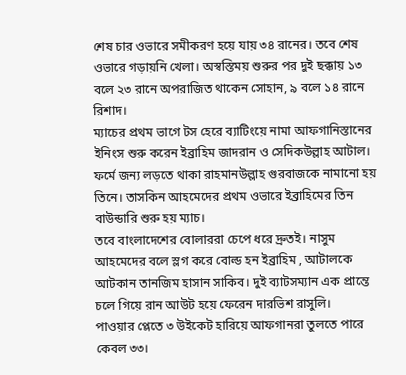শেষ চার ওভারে সমীকরণ হয়ে যায় ৩৪ রানের। তবে শেষ ওভারে গড়ায়নি খেলা। অস্বস্তিময় শুরুর পর দুই ছক্কায় ১৩ বলে ২৩ রানে অপরাজিত থাকেন সোহান, ৯ বলে ১৪ রানে রিশাদ।
ম্যাচের প্রথম ভাগে টস হেরে ব্যাটিংয়ে নামা আফগানিস্তানের ইনিংস শুরু করেন ইব্রাহিম জাদরান ও সেদিকউল্লাহ আটাল। ফর্মে জন্য লড়তে থাকা রাহমানউল্লাহ গুরবাজকে নামানো হয় তিনে। তাসকিন আহমেদের প্রথম ওভারে ইব্রাহিমের তিন বাউন্ডারি শুরু হয় ম্যাচ।
তবে বাংলাদেশের বোলাররা চেপে ধরে দ্রুতই। নাসুম আহমেদের বলে স্লগ করে বোল্ড হন ইব্রাহিম , আটালকে আটকান তানজিম হাসান সাকিব। দুই ব্যাটসম্যান এক প্রান্তে চলে গিয়ে রান আউট হয়ে ফেরেন দারভিশ রাসুলি।
পাওয়ার প্লেতে ৩ উইকেট হারিয়ে আফগানরা তুলতে পারে কেবল ৩৩।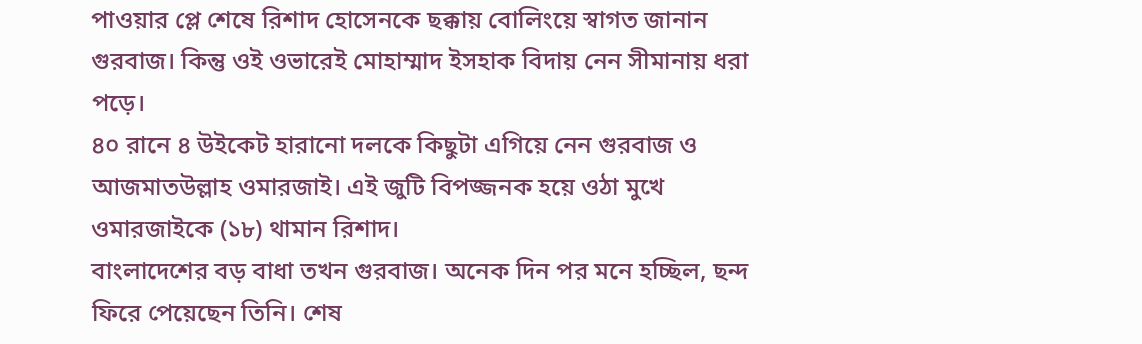পাওয়ার প্লে শেষে রিশাদ হোসেনকে ছক্কায় বোলিংয়ে স্বাগত জানান গুরবাজ। কিন্তু ওই ওভারেই মোহাম্মাদ ইসহাক বিদায় নেন সীমানায় ধরা পড়ে।
৪০ রানে ৪ উইকেট হারানো দলকে কিছুটা এগিয়ে নেন গুরবাজ ও আজমাতউল্লাহ ওমারজাই। এই জুটি বিপজ্জনক হয়ে ওঠা মুখে ওমারজাইকে (১৮) থামান রিশাদ।
বাংলাদেশের বড় বাধা তখন গুরবাজ। অনেক দিন পর মনে হচ্ছিল, ছন্দ ফিরে পেয়েছেন তিনি। শেষ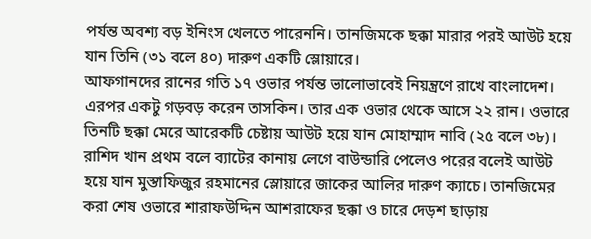পর্যন্ত অবশ্য বড় ইনিংস খেলতে পারেননি। তানজিমকে ছক্কা মারার পরই আউট হয়ে যান তিনি (৩১ বলে ৪০) দারুণ একটি স্লোয়ারে।
আফগানদের রানের গতি ১৭ ওভার পর্যন্ত ভালোভাবেই নিয়ন্ত্রণে রাখে বাংলাদেশ। এরপর একটু গড়বড় করেন তাসকিন। তার এক ওভার থেকে আসে ২২ রান। ওভারে তিনটি ছক্কা মেরে আরেকটি চেষ্টায় আউট হয়ে যান মোহাম্মাদ নাবি (২৫ বলে ৩৮)।
রাশিদ খান প্রথম বলে ব্যাটের কানায় লেগে বাউন্ডারি পেলেও পরের বলেই আউট হয়ে যান মুস্তাফিজুর রহমানের স্লোয়ারে জাকের আলির দারুণ ক্যাচে। তানজিমের করা শেষ ওভারে শারাফউদ্দিন আশরাফের ছক্কা ও চারে দেড়শ ছাড়ায়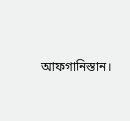আফগানিস্তান।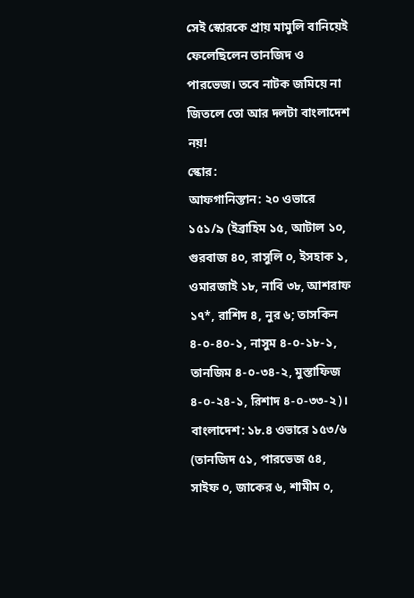সেই স্কোরকে প্রায় মামুলি বানিয়েই ফেলেছিলেন তানজিদ ও পারভেজ। তবে নাটক জমিয়ে না জিতলে তো আর দলটা বাংলাদেশ নয়!
স্কোর:
আফগানিস্তান: ২০ ওভারে ১৫১/৯ (ইব্রাহিম ১৫, আটাল ১০, গুরবাজ ৪০, রাসুলি ০, ইসহাক ১, ওমারজাই ১৮, নাবি ৩৮, আশরাফ ১৭*, রাশিদ ৪, নুর ৬; তাসকিন ৪-০-৪০-১, নাসুম ৪-০-১৮-১, তানজিম ৪-০-৩৪-২, মুস্তাফিজ ৪-০-২৪-১, রিশাদ ৪-০-৩৩-২)।
বাংলাদেশ: ১৮.৪ ওভারে ১৫৩/৬ (তানজিদ ৫১, পারভেজ ৫৪, সাইফ ০, জাকের ৬, শামীম ০,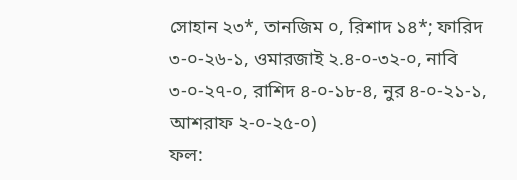সোহান ২৩*, তানজিম ০, রিশাদ ১৪*; ফারিদ ৩-০-২৬-১, ওমারজাই ২.৪-০-৩২-০, নাবি ৩-০-২৭-০, রাশিদ ৪-০-১৮-৪, নুর ৪-০-২১-১, আশরাফ ২-০-২৫-০)
ফল: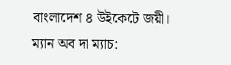বাংলাদেশ ৪ উইকেটে জয়ী।
ম্যান অব দা ম্যাচ: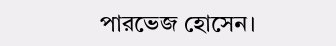পারভেজ হোসেন।